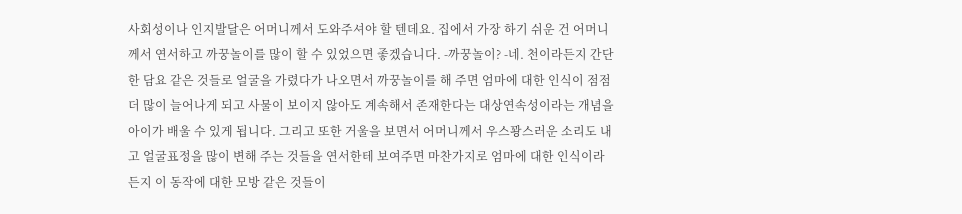사회성이나 인지발달은 어머니께서 도와주셔야 할 텐데요. 집에서 가장 하기 쉬운 건 어머니께서 연서하고 까꿍놀이를 많이 할 수 있었으면 좋겠습니다. -까꿍놀이? -네. 천이라든지 간단한 담요 같은 것들로 얼굴을 가렸다가 나오면서 까꿍놀이를 해 주면 엄마에 대한 인식이 점점 더 많이 늘어나게 되고 사물이 보이지 않아도 계속해서 존재한다는 대상연속성이라는 개념을 아이가 배울 수 있게 됩니다. 그리고 또한 거울을 보면서 어머니께서 우스꽝스러운 소리도 내고 얼굴표정을 많이 변해 주는 것들을 연서한테 보여주면 마찬가지로 엄마에 대한 인식이라든지 이 동작에 대한 모방 같은 것들이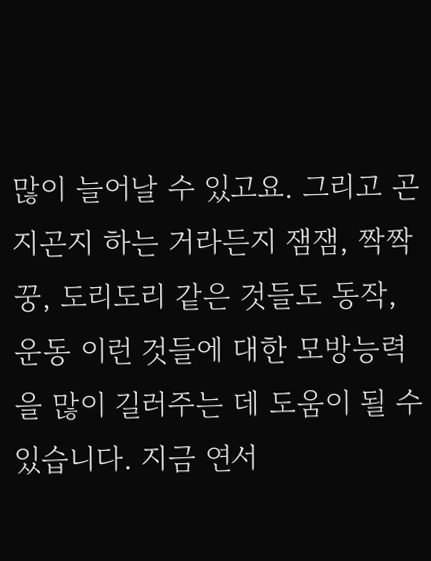많이 늘어날 수 있고요. 그리고 곤지곤지 하는 거라든지 잼잼, 짝짝꿍, 도리도리 같은 것들도 동작, 운동 이런 것들에 대한 모방능력을 많이 길러주는 데 도움이 될 수 있습니다. 지금 연서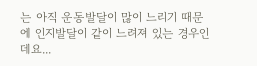는 아직 운동발달이 많이 느리기 때문에 인지발달이 같이 느려져 있는 경우인데요...